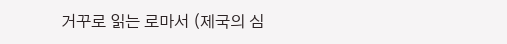거꾸로 읽는 로마서 (제국의 심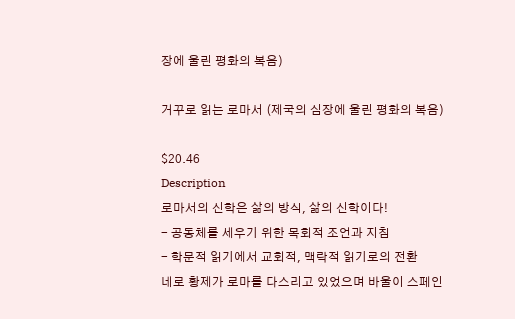장에 울린 평화의 복음)

거꾸로 읽는 로마서 (제국의 심장에 울린 평화의 복음)

$20.46
Description
로마서의 신학은 삶의 방식, 삶의 신학이다!
- 공동체를 세우기 위한 목회적 조언과 지침
- 학문적 읽기에서 교회적, 맥락적 읽기로의 전환
네로 황제가 로마를 다스리고 있었으며 바울이 스페인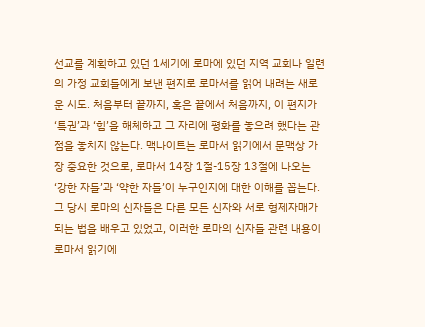선교를 계획하고 있던 1세기에 로마에 있던 지역 교회나 일련의 가정 교회들에게 보낸 편지로 로마서를 읽어 내려는 새로운 시도. 처음부터 끝까지, 혹은 끝에서 처음까지, 이 편지가 ‘특권’과 ‘힘’을 해체하고 그 자리에 평화를 놓으려 했다는 관점을 놓치지 않는다. 맥나이트는 로마서 읽기에서 문맥상 가장 중요한 것으로, 로마서 14장 1절-15장 13절에 나오는 ‘강한 자들’과 ‘약한 자들’이 누구인지에 대한 이해를 꼽는다. 그 당시 로마의 신자들은 다른 모든 신자와 서로 형제자매가 되는 법을 배우고 있었고, 이러한 로마의 신자들 관련 내용이 로마서 읽기에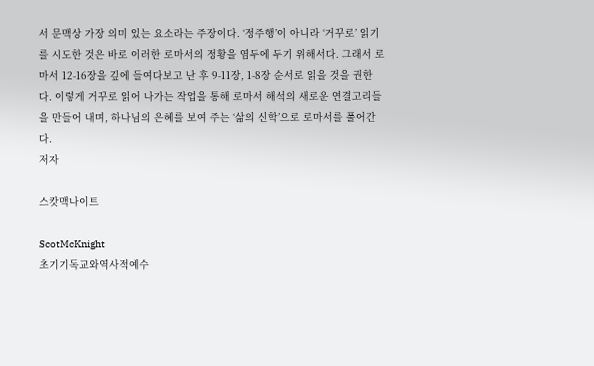서 문맥상 가장 의미 있는 요소라는 주장이다. ‘정주행’이 아니라 ‘거꾸로’ 읽기를 시도한 것은 바로 이러한 로마서의 정황을 염두에 두기 위해서다. 그래서 로마서 12-16장을 깊에 들여다보고 난 후 9-11장, 1-8장 순서로 읽을 것을 권한다. 이렇게 거꾸로 읽어 나가는 작업을 통해 로마서 해석의 새로운 연결고리들을 만들어 내며, 하나님의 은혜를 보여 주는 ‘삶의 신학’으로 로마서를 풀어간다.
저자

스캇맥나이트

ScotMcKnight
초기기독교와역사적예수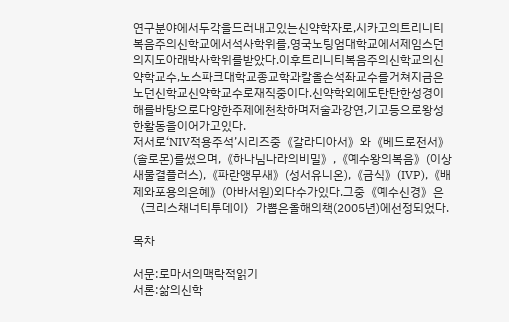연구분야에서두각을드러내고있는신약학자로,시카고의트리니티복음주의신학교에서석사학위를,영국노팅엄대학교에서제임스던의지도아래박사학위를받았다.이후트리니티복음주의신학교의신약학교수,노스파크대학교종교학과칼올슨석좌교수를거쳐지금은노던신학교신약학교수로재직중이다.신약학외에도탄탄한성경이해를바탕으로다양한주제에천착하며저술과강연,기고등으로왕성한활동을이어가고있다.
저서로‘NIV적용주석’시리즈중《갈라디아서》와《베드로전서》(솔로몬)를썼으며,《하나님나라의비밀》,《예수왕의복음》(이상새물결플러스),《파란앵무새》(성서유니온),《금식》(IVP),《배제와포용의은혜》(아바서원)외다수가있다.그중《예수신경》은〈크리스채너티투데이〉가뽑은올해의책(2005년)에선정되었다.

목차

서문:로마서의맥락적읽기
서론:삶의신학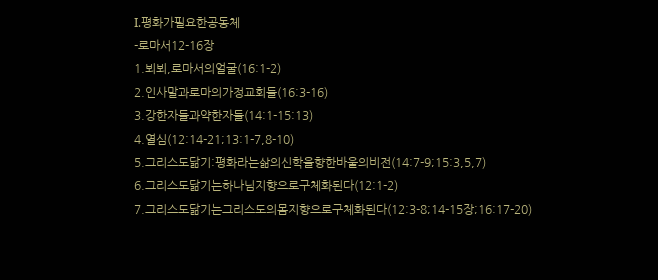I.평화가필요한공동체
-로마서12-16장
1.뵈뵈,로마서의얼굴(16:1-2)
2.인사말과로마의가정교회들(16:3-16)
3.강한자들과약한자들(14:1-15:13)
4.열심(12:14-21;13:1-7,8-10)
5.그리스도닮기:평화라는삶의신학을향한바울의비전(14:7-9;15:3,5,7)
6.그리스도닮기는하나님지향으로구체화된다(12:1-2)
7.그리스도닮기는그리스도의몸지향으로구체화된다(12:3-8;14-15장;16:17-20)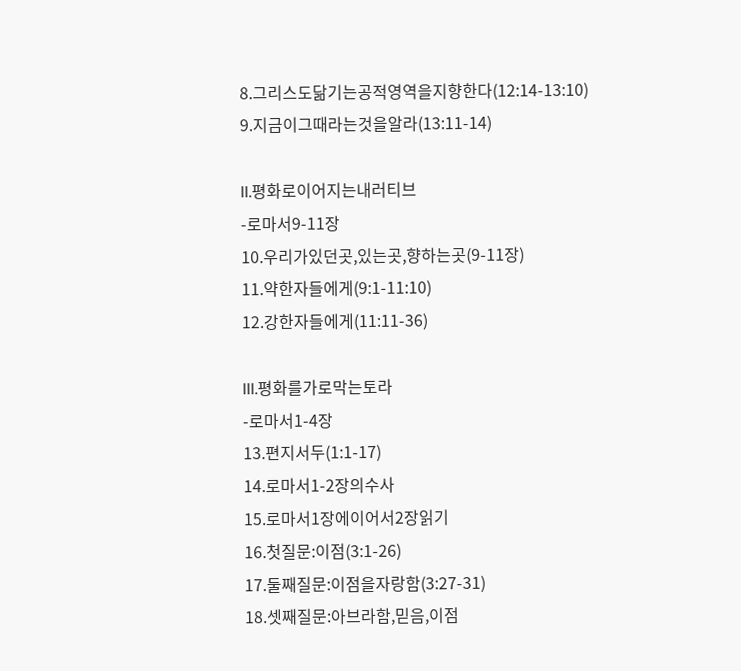8.그리스도닮기는공적영역을지향한다(12:14-13:10)
9.지금이그때라는것을알라(13:11-14)

II.평화로이어지는내러티브
-로마서9-11장
10.우리가있던곳,있는곳,향하는곳(9-11장)
11.약한자들에게(9:1-11:10)
12.강한자들에게(11:11-36)

III.평화를가로막는토라
-로마서1-4장
13.편지서두(1:1-17)
14.로마서1-2장의수사
15.로마서1장에이어서2장읽기
16.첫질문:이점(3:1-26)
17.둘째질문:이점을자랑함(3:27-31)
18.셋째질문:아브라함,믿음,이점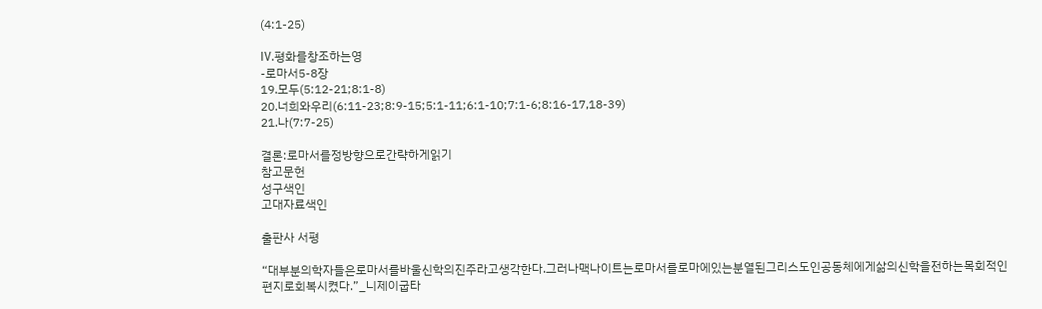(4:1-25)

IV.평화를창조하는영
-로마서5-8장
19.모두(5:12-21;8:1-8)
20.너희와우리(6:11-23;8:9-15;5:1-11;6:1-10;7:1-6;8:16-17,18-39)
21.나(7:7-25)

결론:로마서를정방향으로간략하게읽기
참고문헌
성구색인
고대자료색인

출판사 서평

“대부분의학자들은로마서를바울신학의진주라고생각한다.그러나맥나이트는로마서를로마에있는분열된그리스도인공동체에게삶의신학을전하는목회적인편지로회복시켰다.”_니제이굽타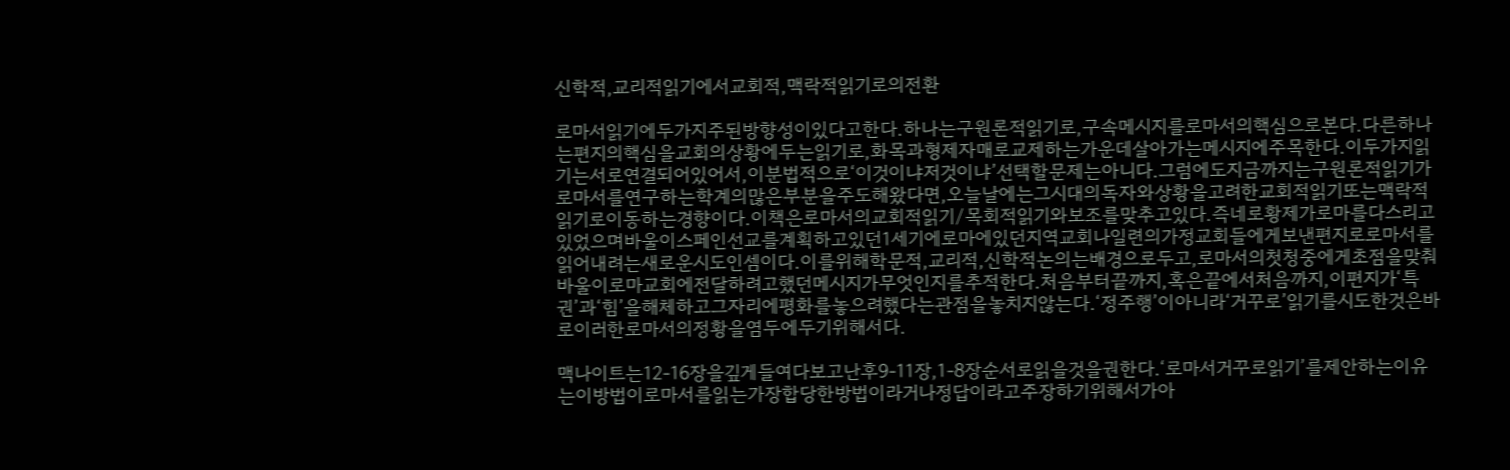신학적,교리적읽기에서교회적,맥락적읽기로의전환

로마서읽기에두가지주된방향성이있다고한다.하나는구원론적읽기로,구속메시지를로마서의핵심으로본다.다른하나는편지의핵심을교회의상황에두는읽기로,화목과형제자매로교제하는가운데살아가는메시지에주목한다.이두가지읽기는서로연결되어있어서,이분법적으로‘이것이냐저것이냐’선택할문제는아니다.그럼에도지금까지는구원론적읽기가로마서를연구하는학계의많은부분을주도해왔다면,오늘날에는그시대의독자와상황을고려한교회적읽기또는맥락적읽기로이동하는경향이다.이책은로마서의교회적읽기/목회적읽기와보조를맞추고있다.즉네로황제가로마를다스리고있었으며바울이스페인선교를계획하고있던1세기에로마에있던지역교회나일련의가정교회들에게보낸편지로로마서를읽어내려는새로운시도인셈이다.이를위해학문적,교리적,신학적논의는배경으로두고,로마서의첫청중에게초점을맞춰바울이로마교회에전달하려고했던메시지가무엇인지를추적한다.처음부터끝까지,혹은끝에서처음까지,이편지가‘특권’과‘힘’을해체하고그자리에평화를놓으려했다는관점을놓치지않는다.‘정주행’이아니라‘거꾸로’읽기를시도한것은바로이러한로마서의정황을염두에두기위해서다.

맥나이트는12-16장을깊게들여다보고난후9-11장,1-8장순서로읽을것을권한다.‘로마서거꾸로읽기’를제안하는이유는이방법이로마서를읽는가장합당한방법이라거나정답이라고주장하기위해서가아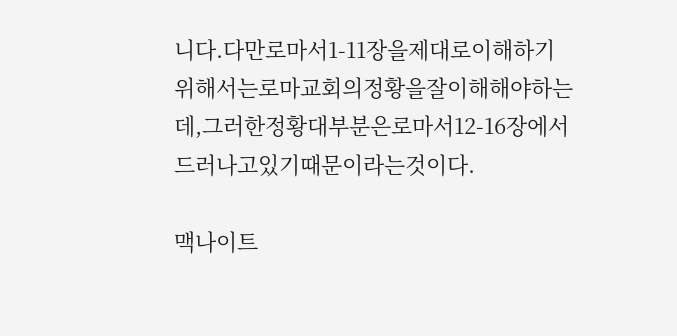니다.다만로마서1-11장을제대로이해하기위해서는로마교회의정황을잘이해해야하는데,그러한정황대부분은로마서12-16장에서드러나고있기때문이라는것이다.

맥나이트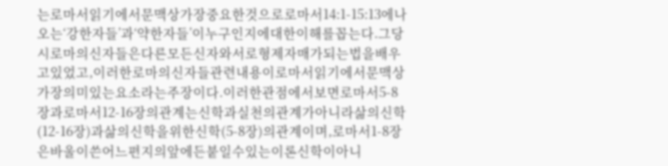는로마서읽기에서문맥상가장중요한것으로로마서14:1-15:13에나오는‘강한자들’과‘약한자들’이누구인지에대한이해를꼽는다.그당시로마의신자들은다른모든신자와서로형제자매가되는법을배우고있었고,이러한로마의신자들관련내용이로마서읽기에서문맥상가장의미있는요소라는주장이다.이러한관점에서보면로마서5-8장과로마서12-16장의관계는신학과실천의관계가아니라삶의신학(12-16장)과삶의신학을위한신학(5-8장)의관계이며,로마서1-8장은바울이쓴어느편지의앞에든붙일수있는이론신학이아니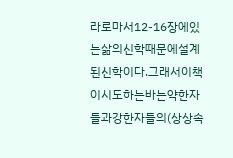라로마서12-16장에있는삶의신학때문에설계된신학이다.그래서이책이시도하는바는약한자들과강한자들의(상상속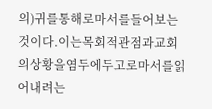의)귀를통해로마서를들어보는것이다.이는목회적관점과교회의상황을염두에두고로마서를읽어내려는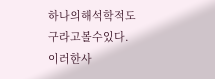하나의해석학적도구라고볼수있다.이러한사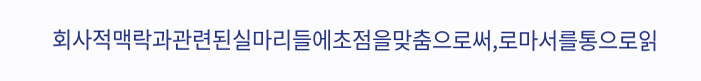회사적맥락과관련된실마리들에초점을맞춤으로써,로마서를통으로읽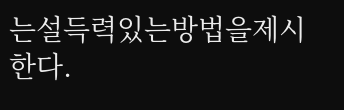는설득력있는방법을제시한다.